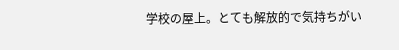学校の屋上。とても解放的で気持ちがい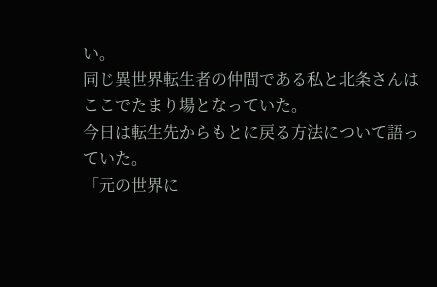い。
同じ異世界転生者の仲間である私と北条さんはここでたまり場となっていた。
今日は転生先からもとに戻る方法について語っていた。
「元の世界に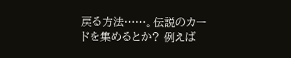戻る方法……。伝説のカードを集めるとか? 例えば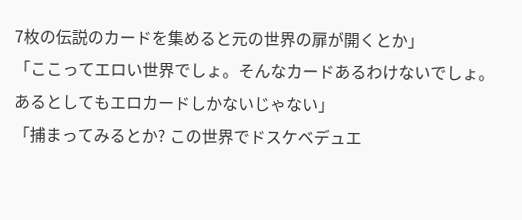7枚の伝説のカードを集めると元の世界の扉が開くとか」
「ここってエロい世界でしょ。そんなカードあるわけないでしょ。あるとしてもエロカードしかないじゃない」
「捕まってみるとか? この世界でドスケベデュエ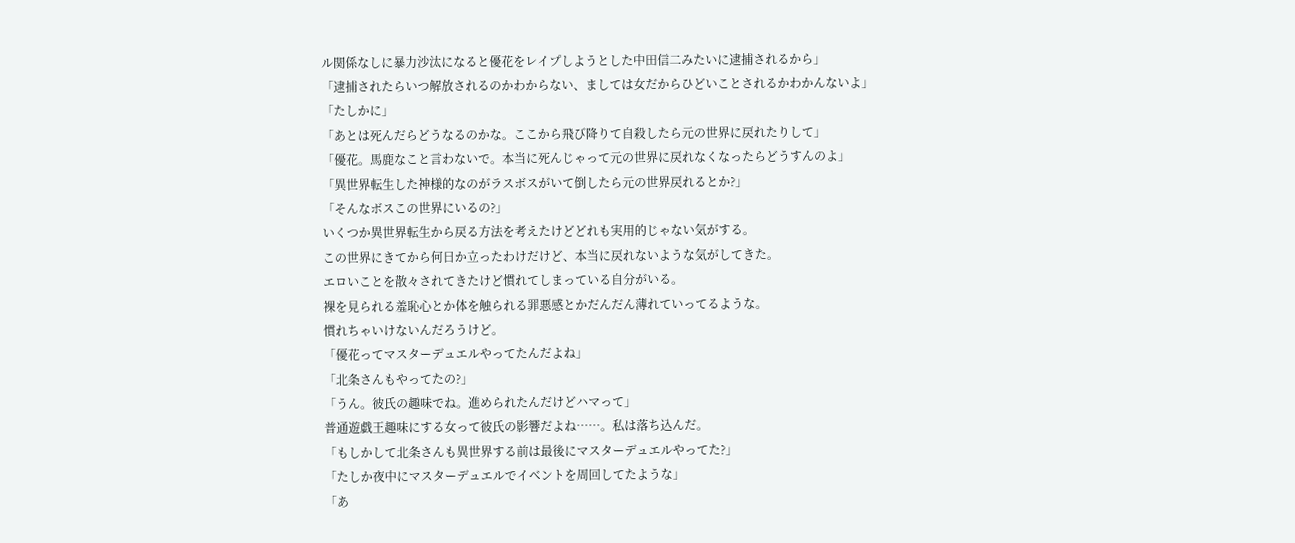ル関係なしに暴力沙汰になると優花をレイプしようとした中田信二みたいに逮捕されるから」
「逮捕されたらいつ解放されるのかわからない、ましては女だからひどいことされるかわかんないよ」
「たしかに」
「あとは死んだらどうなるのかな。ここから飛び降りて自殺したら元の世界に戻れたりして」
「優花。馬鹿なこと言わないで。本当に死んじゃって元の世界に戻れなくなったらどうすんのよ」
「異世界転生した神様的なのがラスボスがいて倒したら元の世界戻れるとか?」
「そんなボスこの世界にいるの?」
いくつか異世界転生から戻る方法を考えたけどどれも実用的じゃない気がする。
この世界にきてから何日か立ったわけだけど、本当に戻れないような気がしてきた。
エロいことを散々されてきたけど慣れてしまっている自分がいる。
裸を見られる羞恥心とか体を触られる罪悪感とかだんだん薄れていってるような。
慣れちゃいけないんだろうけど。
「優花ってマスターデュエルやってたんだよね」
「北条さんもやってたの?」
「うん。彼氏の趣味でね。進められたんだけどハマって」
普通遊戯王趣味にする女って彼氏の影響だよね……。私は落ち込んだ。
「もしかして北条さんも異世界する前は最後にマスターデュエルやってた?」
「たしか夜中にマスターデュエルでイベントを周回してたような」
「あ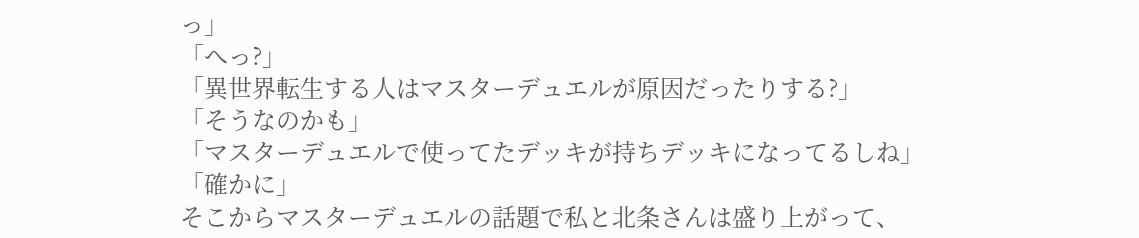っ」
「へっ?」
「異世界転生する人はマスターデュエルが原因だったりする?」
「そうなのかも」
「マスターデュエルで使ってたデッキが持ちデッキになってるしね」
「確かに」
そこからマスターデュエルの話題で私と北条さんは盛り上がって、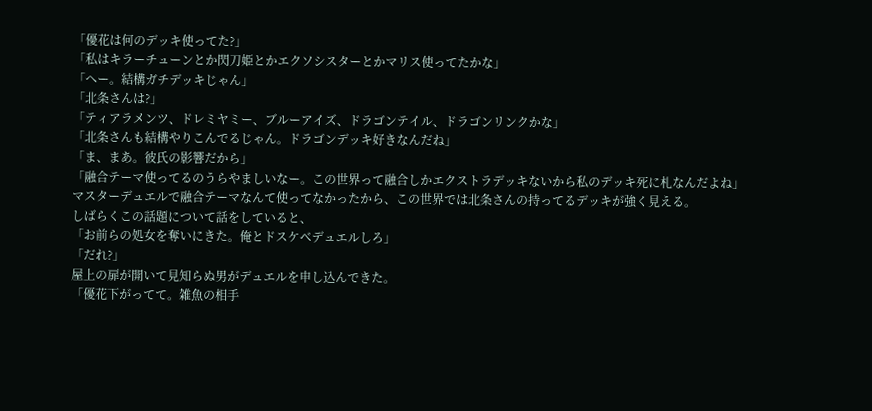「優花は何のデッキ使ってた?」
「私はキラーチューンとか閃刀姫とかエクソシスターとかマリス使ってたかな」
「へー。結構ガチデッキじゃん」
「北条さんは?」
「ティアラメンツ、ドレミヤミー、ブルーアイズ、ドラゴンテイル、ドラゴンリンクかな」
「北条さんも結構やりこんでるじゃん。ドラゴンデッキ好きなんだね」
「ま、まあ。彼氏の影響だから」
「融合テーマ使ってるのうらやましいなー。この世界って融合しかエクストラデッキないから私のデッキ死に札なんだよね」
マスターデュエルで融合テーマなんて使ってなかったから、この世界では北条さんの持ってるデッキが強く見える。
しばらくこの話題について話をしていると、
「お前らの処女を奪いにきた。俺とドスケベデュエルしろ」
「だれ?」
屋上の扉が開いて見知らぬ男がデュエルを申し込んできた。
「優花下がってて。雑魚の相手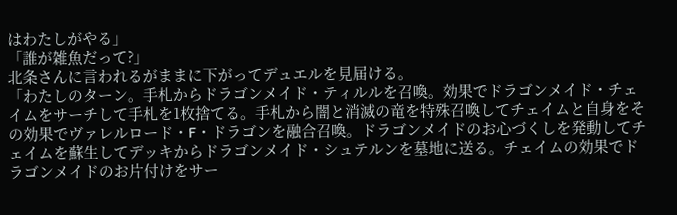はわたしがやる」
「誰が雑魚だって?」
北条さんに言われるがままに下がってデュエルを見届ける。
「わたしのターン。手札からドラゴンメイド・ティルルを召喚。効果でドラゴンメイド・チェイムをサーチして手札を1枚捨てる。手札から闇と消滅の竜を特殊召喚してチェイムと自身をその効果でヴァレルロード・F・ドラゴンを融合召喚。ドラゴンメイドのお心づくしを発動してチェイムを蘇生してデッキからドラゴンメイド・シュテルンを墓地に送る。チェイムの効果でドラゴンメイドのお片付けをサー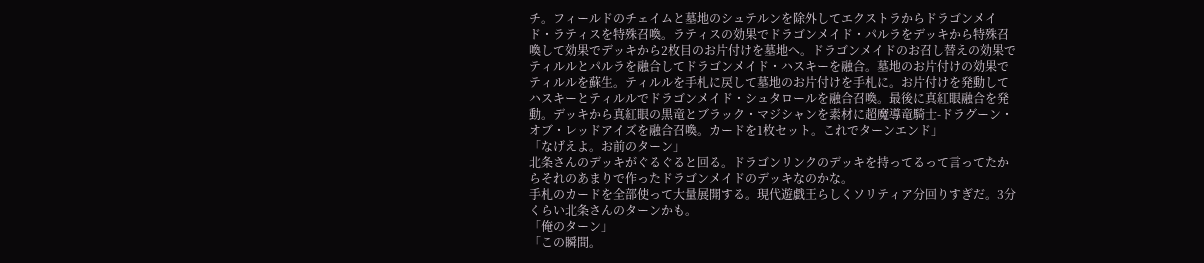チ。フィールドのチェイムと墓地のシュテルンを除外してエクストラからドラゴンメイド・ラティスを特殊召喚。ラティスの効果でドラゴンメイド・パルラをデッキから特殊召喚して効果でデッキから2枚目のお片付けを墓地へ。ドラゴンメイドのお召し替えの効果でティルルとパルラを融合してドラゴンメイド・ハスキーを融合。墓地のお片付けの効果でティルルを蘇生。ティルルを手札に戻して墓地のお片付けを手札に。お片付けを発動してハスキーとティルルでドラゴンメイド・シュタロールを融合召喚。最後に真紅眼融合を発動。デッキから真紅眼の黒竜とブラック・マジシャンを素材に超魔導竜騎士-ドラグーン・オブ・レッドアイズを融合召喚。カードを1枚セット。これでターンエンド」
「なげえよ。お前のターン」
北条さんのデッキがぐるぐると回る。ドラゴンリンクのデッキを持ってるって言ってたからそれのあまりで作ったドラゴンメイドのデッキなのかな。
手札のカードを全部使って大量展開する。現代遊戯王らしくソリティア分回りすぎだ。3分くらい北条さんのターンかも。
「俺のターン」
「この瞬間。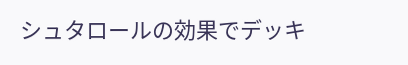シュタロールの効果でデッキ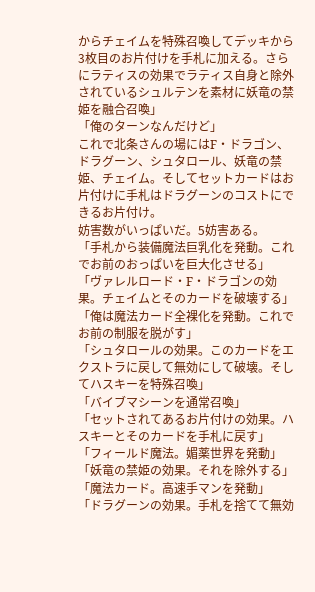からチェイムを特殊召喚してデッキから3枚目のお片付けを手札に加える。さらにラティスの効果でラティス自身と除外されているシュルテンを素材に妖竜の禁姫を融合召喚」
「俺のターンなんだけど」
これで北条さんの場にはF・ドラゴン、ドラグーン、シュタロール、妖竜の禁姫、チェイム。そしてセットカードはお片付けに手札はドラグーンのコストにできるお片付け。
妨害数がいっぱいだ。5妨害ある。
「手札から装備魔法巨乳化を発動。これでお前のおっぱいを巨大化させる」
「ヴァレルロード・F・ドラゴンの効果。チェイムとそのカードを破壊する」
「俺は魔法カード全裸化を発動。これでお前の制服を脱がす」
「シュタロールの効果。このカードをエクストラに戻して無効にして破壊。そしてハスキーを特殊召喚」
「バイブマシーンを通常召喚」
「セットされてあるお片付けの効果。ハスキーとそのカードを手札に戻す」
「フィールド魔法。媚薬世界を発動」
「妖竜の禁姫の効果。それを除外する」
「魔法カード。高速手マンを発動」
「ドラグーンの効果。手札を捨てて無効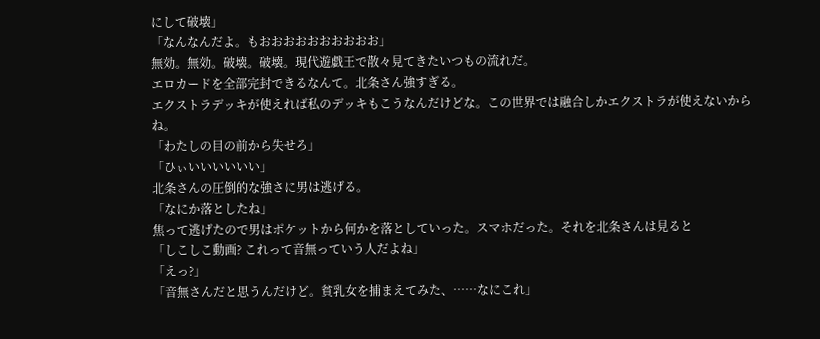にして破壊」
「なんなんだよ。もおおおおおおおおおお」
無効。無効。破壊。破壊。現代遊戯王で散々見てきたいつもの流れだ。
エロカードを全部完封できるなんて。北条さん強すぎる。
エクストラデッキが使えれば私のデッキもこうなんだけどな。この世界では融合しかエクストラが使えないからね。
「わたしの目の前から失せろ」
「ひぃいいいいいい」
北条さんの圧倒的な強さに男は逃げる。
「なにか落としたね」
焦って逃げたので男はポケットから何かを落としていった。スマホだった。それを北条さんは見ると
「しこしこ動画? これって音無っていう人だよね」
「えっ?」
「音無さんだと思うんだけど。貧乳女を捕まえてみた、……なにこれ」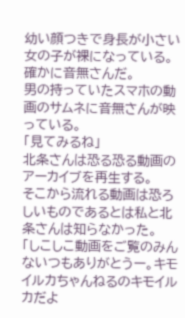幼い顔つきで身長が小さい女の子が裸になっている。確かに音無さんだ。
男の持っていたスマホの動画のサムネに音無さんが映っている。
「見てみるね」
北条さんは恐る恐る動画のアーカイブを再生する。
そこから流れる動画は恐ろしいものであるとは私と北条さんは知らなかった。
「しこしこ動画をご覧のみんないつもありがとうー。キモイルカちゃんねるのキモイルカだよ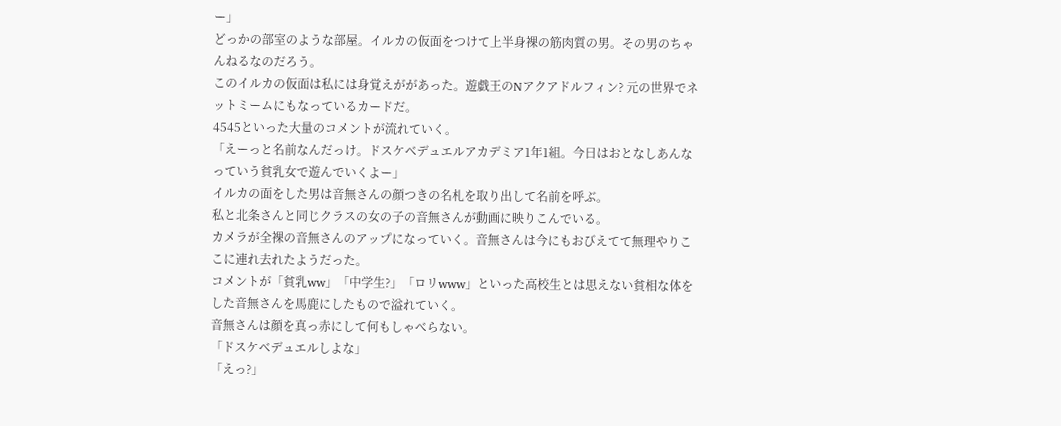ー」
どっかの部室のような部屋。イルカの仮面をつけて上半身裸の筋肉質の男。その男のちゃんねるなのだろう。
このイルカの仮面は私には身覚えががあった。遊戯王のNアクアドルフィン? 元の世界でネットミームにもなっているカードだ。
4545といった大量のコメントが流れていく。
「えーっと名前なんだっけ。ドスケベデュエルアカデミア1年1組。今日はおとなしあんなっていう貧乳女で遊んでいくよー」
イルカの面をした男は音無さんの顔つきの名札を取り出して名前を呼ぶ。
私と北条さんと同じクラスの女の子の音無さんが動画に映りこんでいる。
カメラが全裸の音無さんのアップになっていく。音無さんは今にもおびえてて無理やりここに連れ去れたようだった。
コメントが「貧乳ww」「中学生?」「ロリwww」といった高校生とは思えない貧相な体をした音無さんを馬鹿にしたもので溢れていく。
音無さんは顔を真っ赤にして何もしゃべらない。
「ドスケベデュエルしよな」
「えっ?」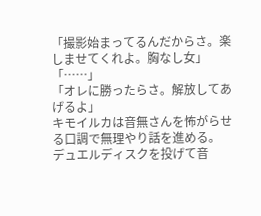「撮影始まってるんだからさ。楽しませてくれよ。胸なし女」
「……」
「オレに勝ったらさ。解放してあげるよ」
キモイルカは音無さんを怖がらせる口調で無理やり話を進める。
デュエルディスクを投げて音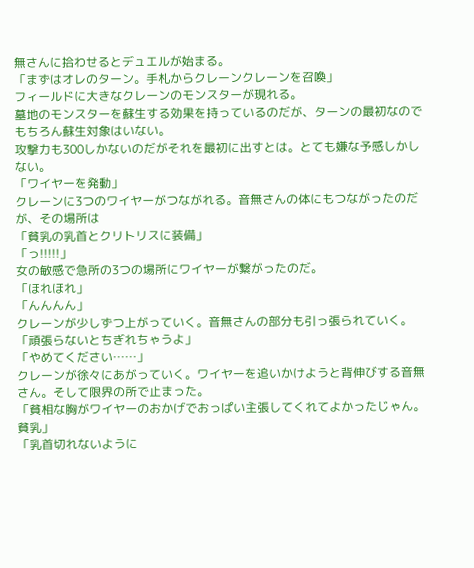無さんに拾わせるとデュエルが始まる。
「まずはオレのターン。手札からクレーンクレーンを召喚」
フィールドに大きなクレーンのモンスターが現れる。
墓地のモンスターを蘇生する効果を持っているのだが、ターンの最初なのでもちろん蘇生対象はいない。
攻撃力も300しかないのだがそれを最初に出すとは。とても嫌な予感しかしない。
「ワイヤーを発動」
クレーンに3つのワイヤーがつながれる。音無さんの体にもつながったのだが、その場所は
「貧乳の乳首とクリトリスに装備」
「っ!!!!!」
女の敏感で急所の3つの場所にワイヤーが繋がったのだ。
「ほれほれ」
「んんんん」
クレーンが少しずつ上がっていく。音無さんの部分も引っ張られていく。
「頑張らないとちぎれちゃうよ」
「やめてください……」
クレーンが徐々にあがっていく。ワイヤーを追いかけようと背伸びする音無さん。そして限界の所で止まった。
「貧相な胸がワイヤーのおかげでおっぱい主張してくれてよかったじゃん。貧乳」
「乳首切れないように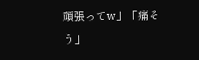頑張ってw」「痛そう」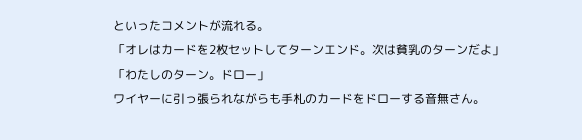といったコメントが流れる。
「オレはカードを2枚セットしてターンエンド。次は貧乳のターンだよ」
「わたしのターン。ドロー」
ワイヤーに引っ張られながらも手札のカードをドローする音無さん。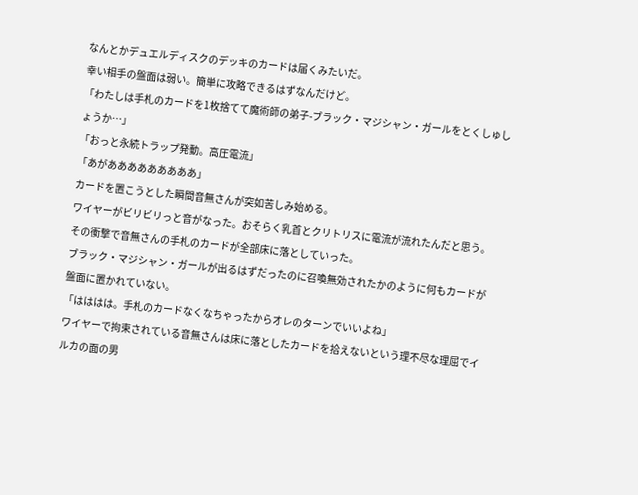なんとかデュエルディスクのデッキのカードは届くみたいだ。
幸い相手の盤面は弱い。簡単に攻略できるはずなんだけど。
「わたしは手札のカードを1枚捨てて魔術師の弟子-ブラック・マジシャン・ガールをとくしゅしょうか…」
「おっと永続トラップ発動。高圧電流」
「あがあああああああああ」
カードを置こうとした瞬間音無さんが突如苦しみ始める。
ワイヤーがビリビリっと音がなった。おそらく乳首とクリトリスに電流が流れたんだと思う。
その衝撃で音無さんの手札のカードが全部床に落としていった。
ブラック・マジシャン・ガールが出るはずだったのに召喚無効されたかのように何もカードが盤面に置かれていない。
「はははは。手札のカードなくなちゃったからオレのターンでいいよね」
ワイヤーで拘束されている音無さんは床に落としたカードを拾えないという理不尽な理屈でイルカの面の男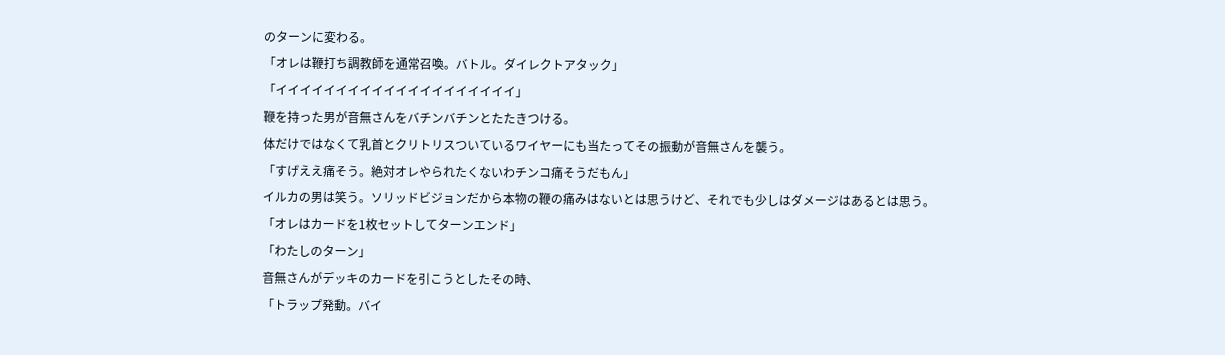のターンに変わる。
「オレは鞭打ち調教師を通常召喚。バトル。ダイレクトアタック」
「イイイイイイイイイイイイイイイイイイイイ」
鞭を持った男が音無さんをバチンバチンとたたきつける。
体だけではなくて乳首とクリトリスついているワイヤーにも当たってその振動が音無さんを襲う。
「すげええ痛そう。絶対オレやられたくないわチンコ痛そうだもん」
イルカの男は笑う。ソリッドビジョンだから本物の鞭の痛みはないとは思うけど、それでも少しはダメージはあるとは思う。
「オレはカードを1枚セットしてターンエンド」
「わたしのターン」
音無さんがデッキのカードを引こうとしたその時、
「トラップ発動。バイ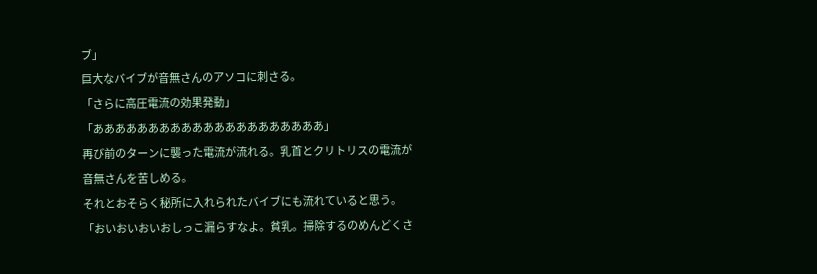ブ」
巨大なバイブが音無さんのアソコに刺さる。
「さらに高圧電流の効果発動」
「あああああああああああああああああああああ」
再び前のターンに襲った電流が流れる。乳首とクリトリスの電流が音無さんを苦しめる。
それとおそらく秘所に入れられたバイブにも流れていると思う。
「おいおいおいおしっこ漏らすなよ。貧乳。掃除するのめんどくさ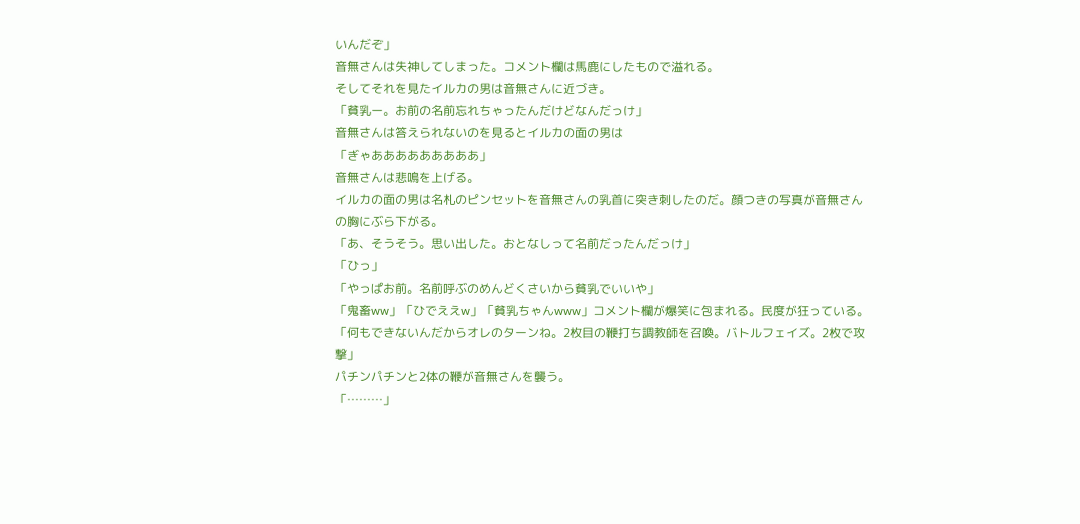いんだぞ」
音無さんは失神してしまった。コメント欄は馬鹿にしたもので溢れる。
そしてそれを見たイルカの男は音無さんに近づき。
「貧乳ー。お前の名前忘れちゃったんだけどなんだっけ」
音無さんは答えられないのを見るとイルカの面の男は
「ぎゃあああああああああ」
音無さんは悲鳴を上げる。
イルカの面の男は名札のピンセットを音無さんの乳首に突き刺したのだ。顔つきの写真が音無さんの胸にぶら下がる。
「あ、そうそう。思い出した。おとなしって名前だったんだっけ」
「ひっ」
「やっぱお前。名前呼ぶのめんどくさいから貧乳でいいや」
「鬼畜ww」「ひでええw」「貧乳ちゃんwww」コメント欄が爆笑に包まれる。民度が狂っている。
「何もできないんだからオレのターンね。2枚目の鞭打ち調教師を召喚。バトルフェイズ。2枚で攻撃」
パチンパチンと2体の鞭が音無さんを襲う。
「………」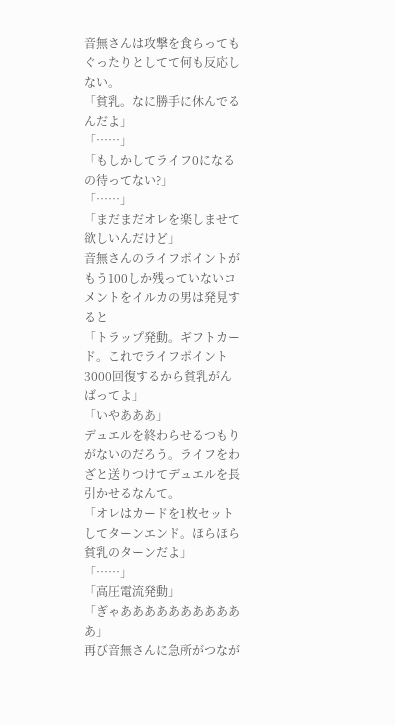音無さんは攻撃を食らってもぐったりとしてて何も反応しない。
「貧乳。なに勝手に休んでるんだよ」
「……」
「もしかしてライフ0になるの待ってない?」
「……」
「まだまだオレを楽しませて欲しいんだけど」
音無さんのライフポイントがもう100しか残っていないコメントをイルカの男は発見すると
「トラップ発動。ギフトカード。これでライフポイント3000回復するから貧乳がんばってよ」
「いやあああ」
デュエルを終わらせるつもりがないのだろう。ライフをわざと送りつけてデュエルを長引かせるなんて。
「オレはカードを1枚セットしてターンエンド。ほらほら貧乳のターンだよ」
「……」
「高圧電流発動」
「ぎゃあああああああああああ」
再び音無さんに急所がつなが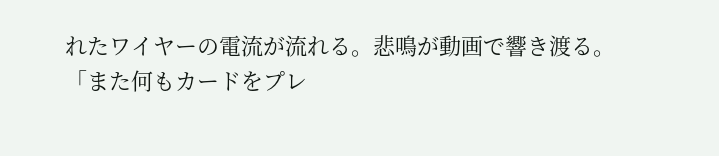れたワイヤーの電流が流れる。悲鳴が動画で響き渡る。
「また何もカードをプレ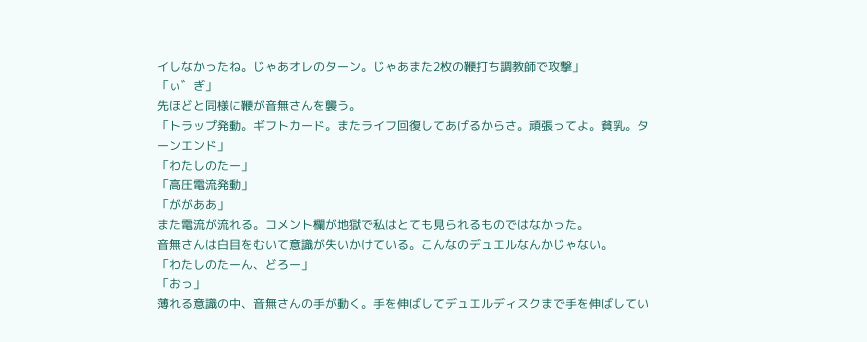イしなかったね。じゃあオレのターン。じゃあまた2枚の鞭打ち調教師で攻撃」
「ぃ゛ぎ」
先ほどと同様に鞭が音無さんを襲う。
「トラップ発動。ギフトカード。またライフ回復してあげるからさ。頑張ってよ。貧乳。ターンエンド」
「わたしのたー」
「高圧電流発動」
「ががああ」
また電流が流れる。コメント欄が地獄で私はとても見られるものではなかった。
音無さんは白目をむいて意識が失いかけている。こんなのデュエルなんかじゃない。
「わたしのたーん、どろー」
「おっ」
薄れる意識の中、音無さんの手が動く。手を伸ばしてデュエルディスクまで手を伸ばしてい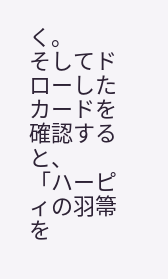く。
そしてドローしたカードを確認すると、
「ハーピィの羽箒を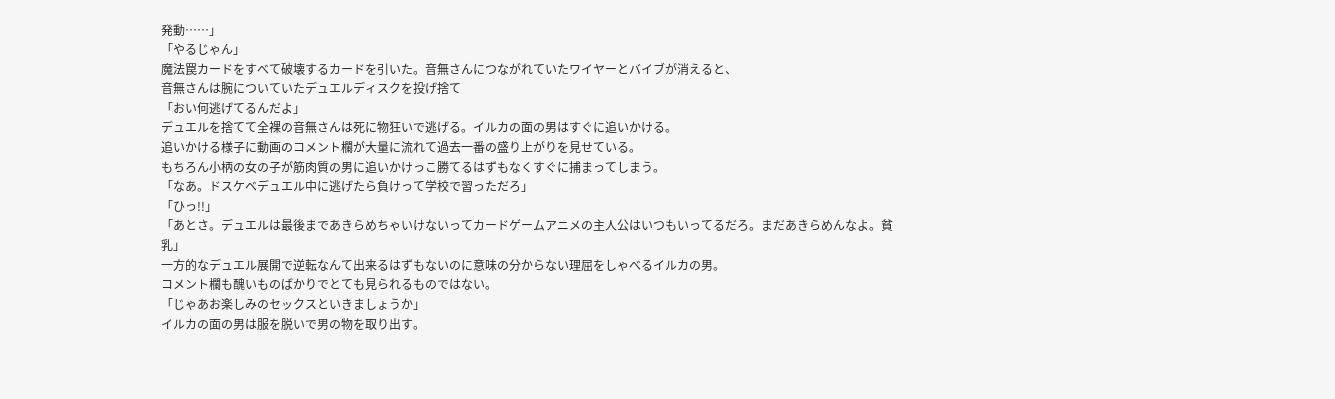発動……」
「やるじゃん」
魔法罠カードをすべて破壊するカードを引いた。音無さんにつながれていたワイヤーとバイブが消えると、
音無さんは腕についていたデュエルディスクを投げ捨て
「おい何逃げてるんだよ」
デュエルを捨てて全裸の音無さんは死に物狂いで逃げる。イルカの面の男はすぐに追いかける。
追いかける様子に動画のコメント欄が大量に流れて過去一番の盛り上がりを見せている。
もちろん小柄の女の子が筋肉質の男に追いかけっこ勝てるはずもなくすぐに捕まってしまう。
「なあ。ドスケベデュエル中に逃げたら負けって学校で習っただろ」
「ひっ!!」
「あとさ。デュエルは最後まであきらめちゃいけないってカードゲームアニメの主人公はいつもいってるだろ。まだあきらめんなよ。貧乳」
一方的なデュエル展開で逆転なんて出来るはずもないのに意味の分からない理屈をしゃべるイルカの男。
コメント欄も醜いものばかりでとても見られるものではない。
「じゃあお楽しみのセックスといきましょうか」
イルカの面の男は服を脱いで男の物を取り出す。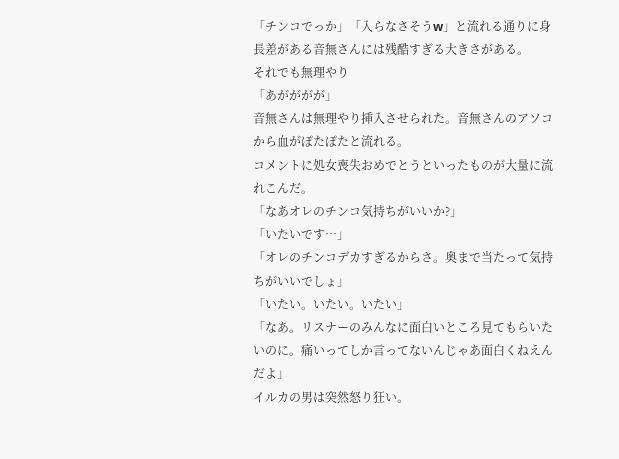「チンコでっか」「入らなさそうw」と流れる通りに身長差がある音無さんには残酷すぎる大きさがある。
それでも無理やり
「あがががが」
音無さんは無理やり挿入させられた。音無さんのアソコから血がぽたぽたと流れる。
コメントに処女喪失おめでとうといったものが大量に流れこんだ。
「なあオレのチンコ気持ちがいいか?」
「いたいです…」
「オレのチンコデカすぎるからさ。奥まで当たって気持ちがいいでしょ」
「いたい。いたい。いたい」
「なあ。リスナーのみんなに面白いところ見てもらいたいのに。痛いってしか言ってないんじゃあ面白くねえんだよ」
イルカの男は突然怒り狂い。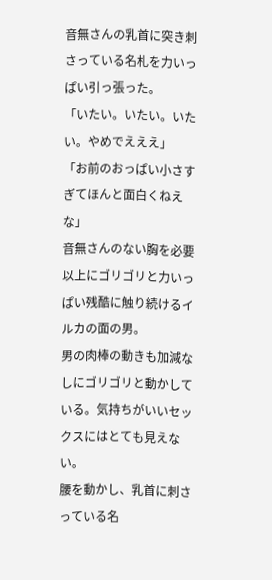音無さんの乳首に突き刺さっている名札を力いっぱい引っ張った。
「いたい。いたい。いたい。やめでえええ」
「お前のおっぱい小さすぎてほんと面白くねえな」
音無さんのない胸を必要以上にゴリゴリと力いっぱい残酷に触り続けるイルカの面の男。
男の肉棒の動きも加減なしにゴリゴリと動かしている。気持ちがいいセックスにはとても見えない。
腰を動かし、乳首に刺さっている名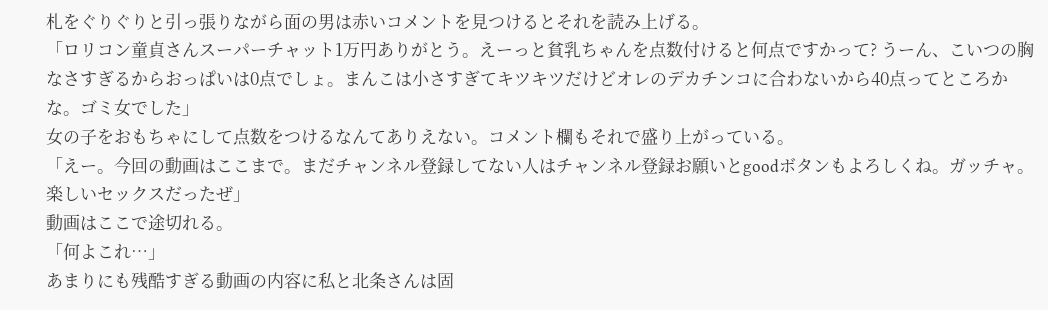札をぐりぐりと引っ張りながら面の男は赤いコメントを見つけるとそれを読み上げる。
「ロリコン童貞さんスーパーチャット1万円ありがとう。えーっと貧乳ちゃんを点数付けると何点ですかって? うーん、こいつの胸なさすぎるからおっぱいは0点でしょ。まんこは小さすぎてキツキツだけどオレのデカチンコに合わないから40点ってところかな。ゴミ女でした」
女の子をおもちゃにして点数をつけるなんてありえない。コメント欄もそれで盛り上がっている。
「えー。今回の動画はここまで。まだチャンネル登録してない人はチャンネル登録お願いとgoodボタンもよろしくね。ガッチャ。楽しいセックスだったぜ」
動画はここで途切れる。
「何よこれ…」
あまりにも残酷すぎる動画の内容に私と北条さんは固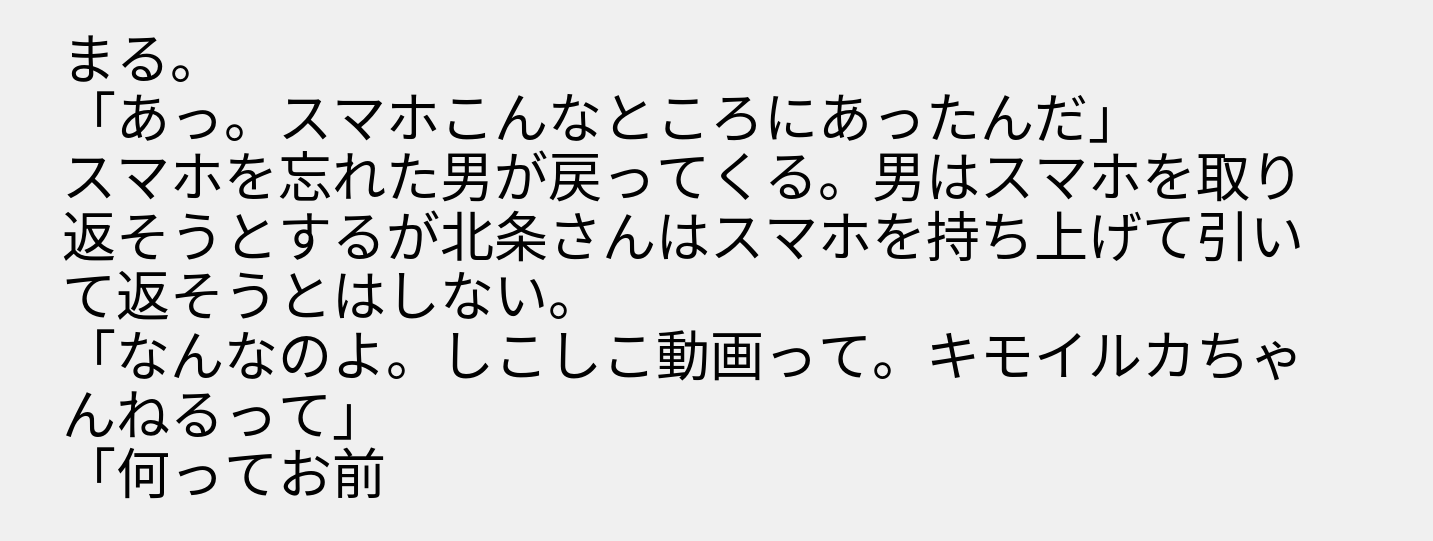まる。
「あっ。スマホこんなところにあったんだ」
スマホを忘れた男が戻ってくる。男はスマホを取り返そうとするが北条さんはスマホを持ち上げて引いて返そうとはしない。
「なんなのよ。しこしこ動画って。キモイルカちゃんねるって」
「何ってお前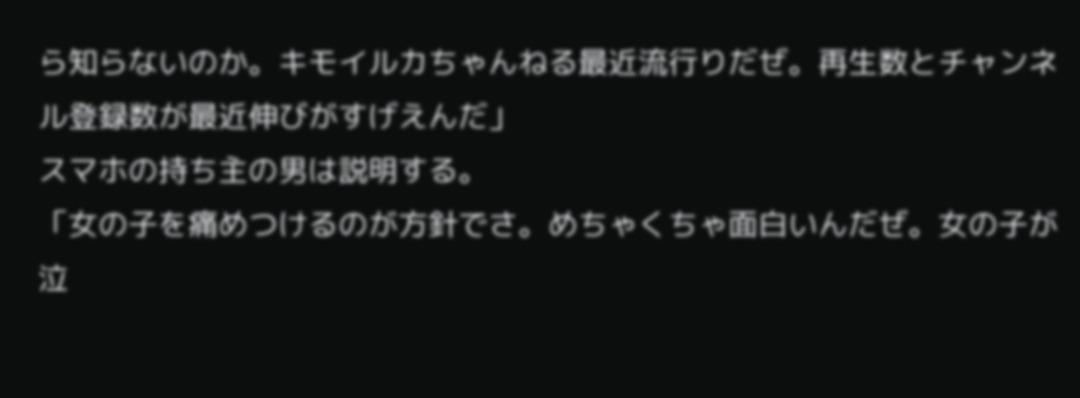ら知らないのか。キモイルカちゃんねる最近流行りだぜ。再生数とチャンネル登録数が最近伸びがすげえんだ」
スマホの持ち主の男は説明する。
「女の子を痛めつけるのが方針でさ。めちゃくちゃ面白いんだぜ。女の子が泣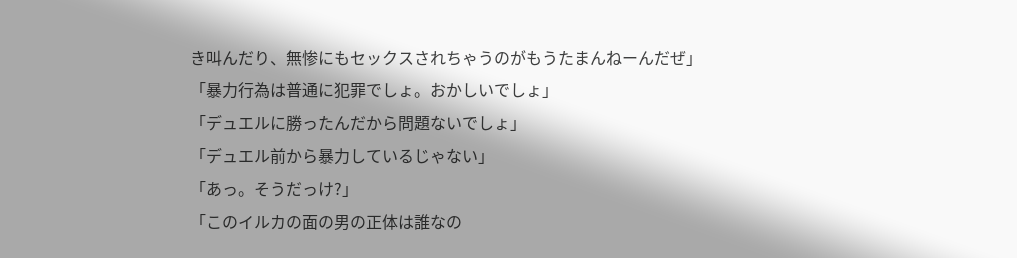き叫んだり、無惨にもセックスされちゃうのがもうたまんねーんだぜ」
「暴力行為は普通に犯罪でしょ。おかしいでしょ」
「デュエルに勝ったんだから問題ないでしょ」
「デュエル前から暴力しているじゃない」
「あっ。そうだっけ?」
「このイルカの面の男の正体は誰なの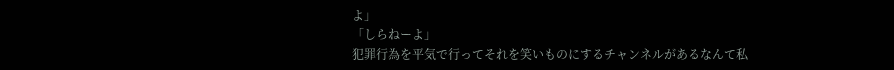よ」
「しらねーよ」
犯罪行為を平気で行ってそれを笑いものにするチャンネルがあるなんて私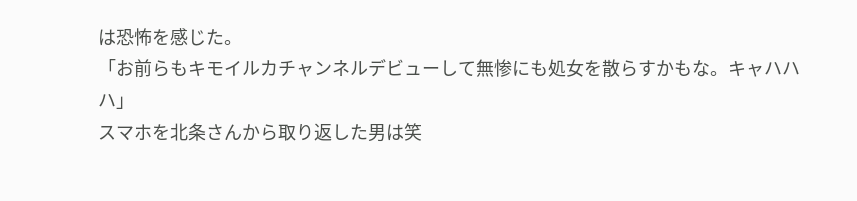は恐怖を感じた。
「お前らもキモイルカチャンネルデビューして無惨にも処女を散らすかもな。キャハハハ」
スマホを北条さんから取り返した男は笑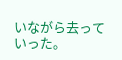いながら去っていった。